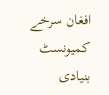افغان سرخے
کمیونسٹ بنیادی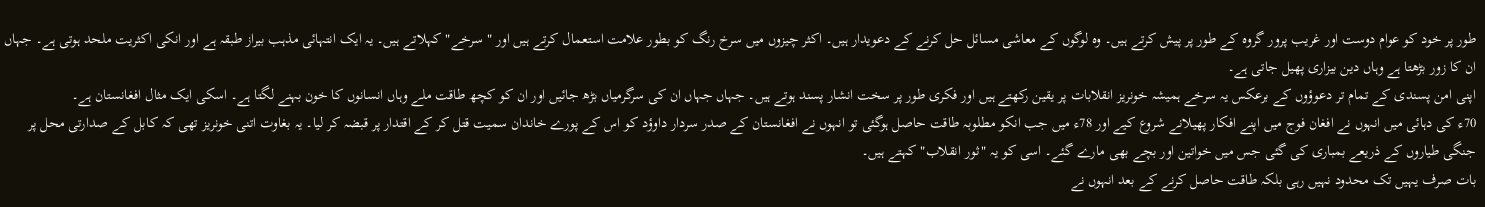طور پر خود کو عوام دوست اور غریب پرور گروہ کے طور پر پیش کرتے ہیں۔ وہ لوگوں کے معاشی مسائل حل کرنے کے دعویدار ہیں۔ اکثر چیزوں میں سرخ رنگ کو بطور علامت استعمال کرتے ہیں اور " سرخے" کہلاتے ہیں۔ یہ ایک انتہائی مذہب بیراز طبقہ ہے اور انکی اکثریت ملحد ہوتی ہے۔ جہاں ان کا زور بڑھتا ہے وہاں دین بیزاری پھیل جاتی ہے۔
اپنی امن پسندی کے تمام تر دعوؤوں کے برعکس یہ سرخے ہمیشہ خونریز انقلابات پر یقین رکھتے ہیں اور فکری طور پر سخت انشار پسند ہوتے ہیں۔ جہاں جہاں ان کی سرگرمیاں بڑھ جائیں اور ان کو کچھ طاقت ملے وہاں انسانوں کا خون بہنے لگتا ہے۔ اسکی ایک مثال افغانستان ہے۔
70ء کی دہائی میں انہوں نے افغان فوج میں اپنے افکار پھیلانے شروع کیے اور 78ء میں جب انکو مطلوبہ طاقت حاصل ہوگئی تو انہوں نے افغانستان کے صدر سردار داوؤد کو اس کے پورے خاندان سمیت قتل کر کے اقتدار پر قبضہ کر لیا۔ یہ بغاوت اتنی خونریز تھی کہ کابل کے صدارتی محل پر جنگی طیاروں کے ذریعے بمباری کی گئی جس میں خواتین اور بچے بھی مارے گئے۔ اسی کو یہ "ثور انقلاب" کہتے ہیں۔
بات صرف یہیں تک محدود نہیں رہی بلکہ طاقت حاصل کرنے کے بعد انہوں نے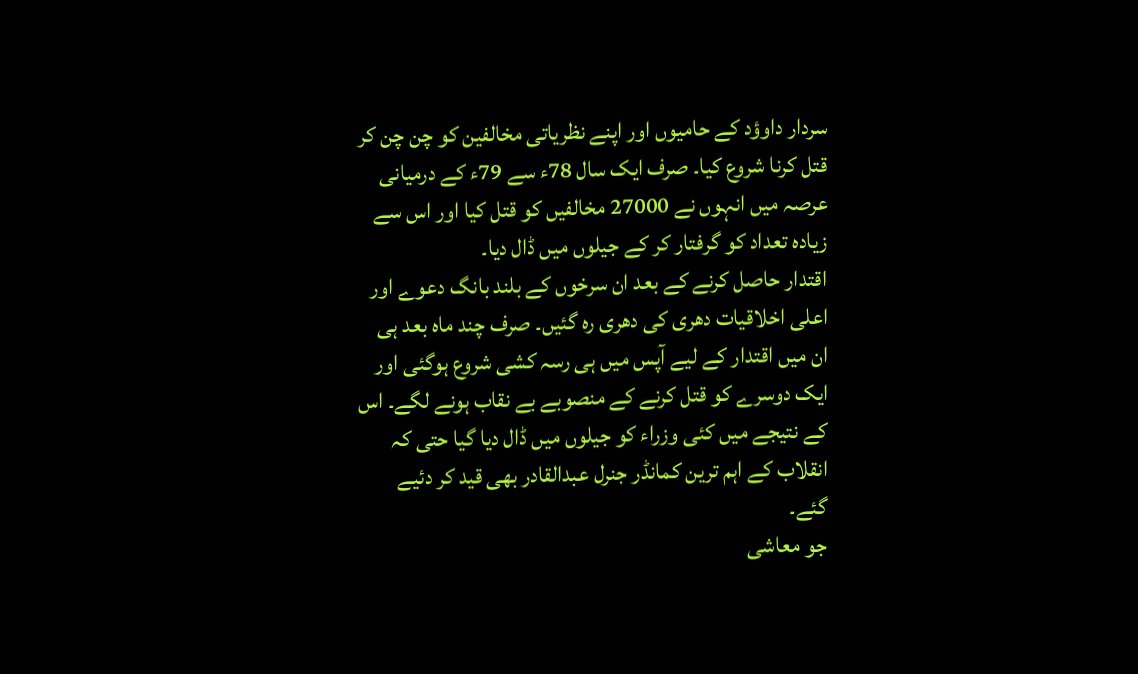سردار داوؤد کے حامیوں اور اپنے نظریاتی مخالفین کو چن چن کر قتل کرنا شروع کیا۔ صرف ایک سال 78ء سے 79ء کے درمیانی عرصہ میں انہوں نے 27000 مخالفیں کو قتل کیا اور اس سے زیادہ تعداد کو گرفتار کر کے جیلوں میں ڈال دیا۔
اقتدار حاصل کرنے کے بعد ان سرخوں کے بلند بانگ دعوے اور اعلی اخلاقیات دھری کی دھری رہ گئیں۔ صرف چند ماہ بعد ہی ان میں اقتدار کے لیے آپس میں ہی رسہ کشی شروع ہوگئی اور ایک دوسرے کو قتل کرنے کے منصوبے بے نقاب ہونے لگے۔ اس کے نتیجے میں کئی وزراء کو جیلوں میں ڈال دیا گیا حتی کہ انقلاب کے اہم ترین کمانڈر جنرل عبدالقادر بھی قید کر دئیے گئے۔
جو معاشی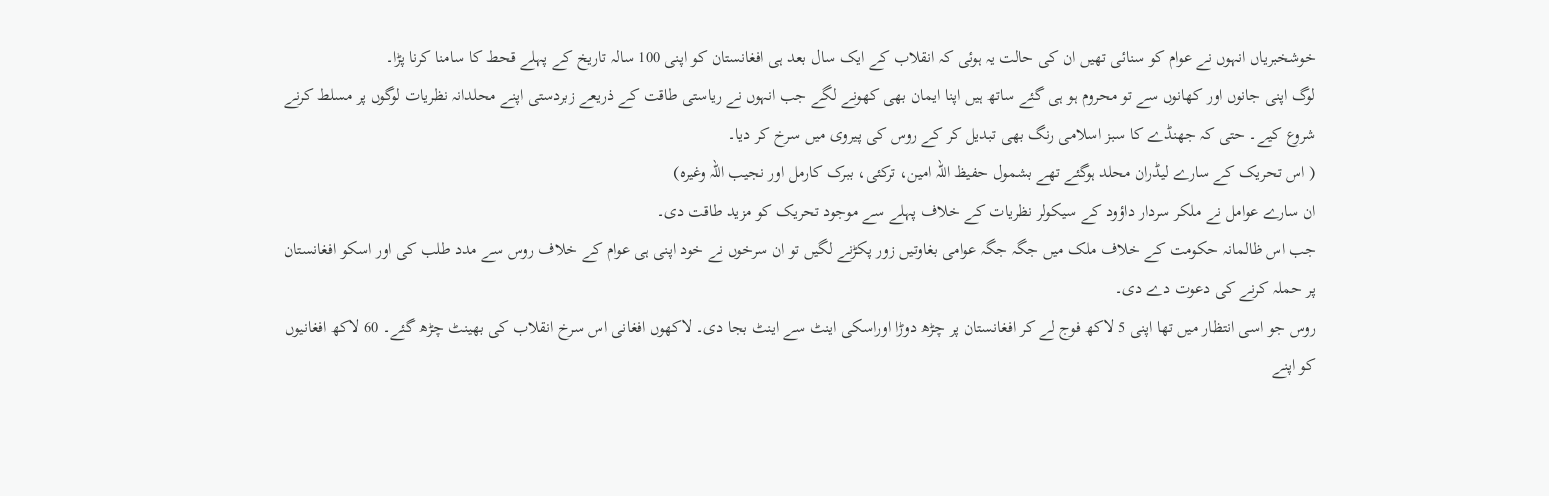خوشخبریاں انہوں نے عوام کو سنائی تھیں ان کی حالت یہ ہوئی کہ انقلاب کے ایک سال بعد ہی افغانستان کو اپنی 100 سالہ تاریخ کے پہلے قحط کا سامنا کرنا پڑا۔
لوگ اپنی جانوں اور کھانوں سے تو محروم ہو ہی گئے ساتھ ہیں اپنا ایمان بھی کھونے لگے جب انہوں نے ریاستی طاقت کے ذریعے زبردستی اپنے محلدانہ نظریات لوگوں پر مسلط کرنے شروع کیے۔ حتی کہ جھنڈے کا سبز اسلامی رنگ بھی تبدیل کر کے روس کی پیروی میں سرخ کر دیا۔
( اس تحریک کے سارے لیڈران محلد ہوگئے تھے بشمول حفیظ اللہ امین، ترکئی، ببرک کارمل اور نجیب اللہ وغیرہ)
ان سارے عوامل نے ملکر سردار داؤود کے سیکولر نظریات کے خلاف پہلے سے موجود تحریک کو مزید طاقت دی۔
جب اس ظالمانہ حکومت کے خلاف ملک میں جگہ جگہ عوامی بغاوتیں زور پکڑنے لگیں تو ان سرخوں نے خود اپنی ہی عوام کے خلاف روس سے مدد طلب کی اور اسکو افغانستان پر حملہ کرنے کی دعوت دے دی۔
روس جو اسی انتظار میں تھا اپنی 5 لاکھ فوج لے کر افغانستان پر چڑھ دوڑا اوراسکی اینٹ سے اینٹ بجا دی۔ لاکھوں افغانی اس سرخ انقلاب کی بھینٹ چڑھ گئے۔ 60 لاکھ افغانیوں کو اپنے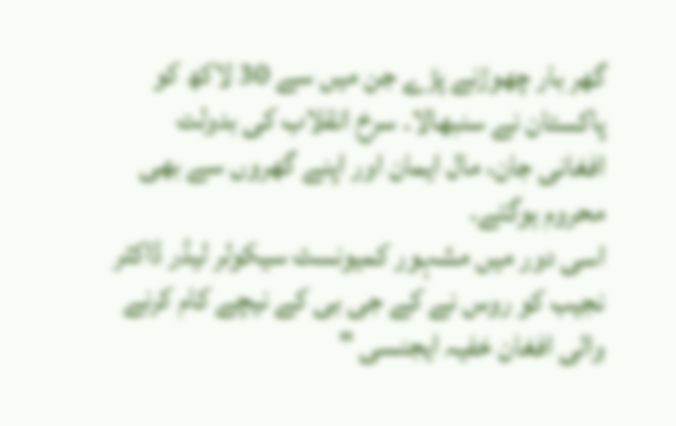گھر بار چھوڑنے پڑے جن میں سے 30 لاکھ کو پاکستان نے سنبھالا۔ سرخ انقلاب کی بدولت افغانی جان، مال ایمان اور اپنے گھروں سے بھی محروم ہوگئے۔
اسی دور میں مشہور کمیونسٹ سیکولر لیڈر ڈاکٹر نجیب کو روس نے کے جی بی کے نیچے کام کرنے والی افغان خفیہ ایجنسی "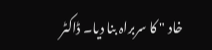خاد " کا سربراہ بنا دیا۔ ڈاکٹر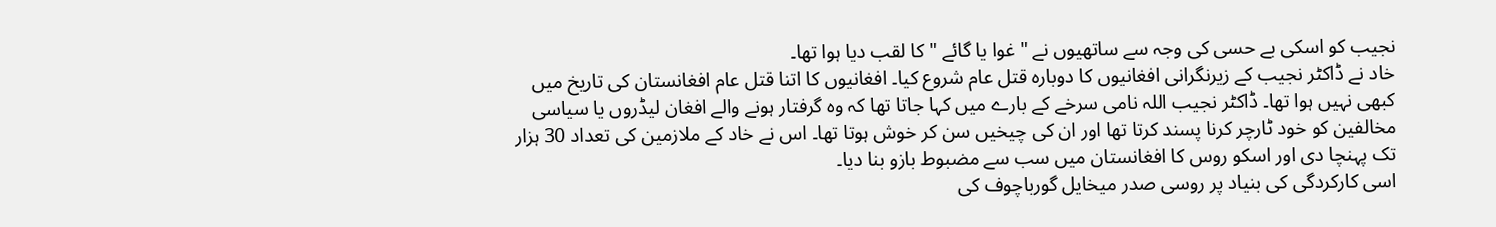نجیب کو اسکی بے حسی کی وجہ سے ساتھیوں نے " غوا یا گائے " کا لقب دیا ہوا تھا۔
خاد نے ڈاکٹر نجیب کے زیرنگرانی افغانیوں کا دوبارہ قتل عام شروع کیا۔ افغانیوں کا اتنا قتل عام افغانستان کی تاریخ میں کبھی نہیں ہوا تھا۔ ڈاکٹر نجیب اللہ نامی سرخے کے بارے میں کہا جاتا تھا کہ وہ گرفتار ہونے والے افغان لیڈروں یا سیاسی مخالفین کو خود ٹارچر کرنا پسند کرتا تھا اور ان کی چیخیں سن کر خوش ہوتا تھا۔ اس نے خاد کے ملازمین کی تعداد 30 ہزار تک پہنچا دی اور اسکو روس کا افغانستان میں سب سے مضبوط بازو بنا دیا۔
اسی کارکردگی کی بنیاد پر روسی صدر میخایل گورباچوف کی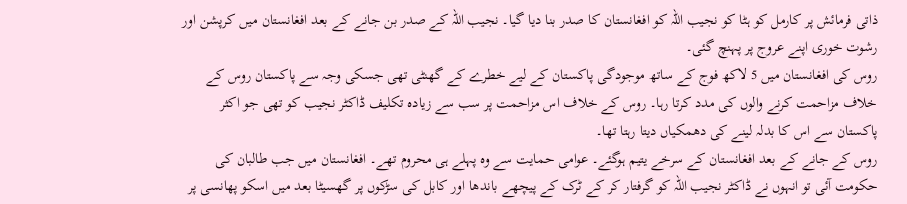ذاتی فرمائش پر کارمل کو ہٹا کو نجیب اللہ کو افغانستان کا صدر بنا دیا گیا۔ نجیب اللہ کے صدر بن جانے کے بعد افغانستان میں کرپشن اور رشوت خوری اپنے عروج پر پہنچ گئی۔
روس کی افغانستان میں 5 لاکھ فوج کے ساتھ موجودگی پاکستان کے لیے خطرے کے گھنٹی تھی جسکی وجہ سے پاکستان روس کے خلاف مزاحمت کرنے والوں کی مدد کرتا رہا۔ روس کے خلاف اس مزاحمت پر سب سے زیادہ تکلیف ڈاکٹر نجیب کو تھی جو اکثر پاکستان سے اس کا بدلہ لینے کی دھمکیاں دیتا رہتا تھا۔
روس کے جانے کے بعد افغانستان کے سرخے یتیم ہوگئے۔ عوامی حمایت سے وہ پہلے ہی محروم تھے۔ افغانستان میں جب طالبان کی حکومت آئی تو انہوں نے ڈاکٹر نجیب اللہ کو گرفتار کر کے ٹرک کے پیچھے باندھا اور کابل کی سڑکوں پر گھسیٹا بعد میں اسکو پھانسی پر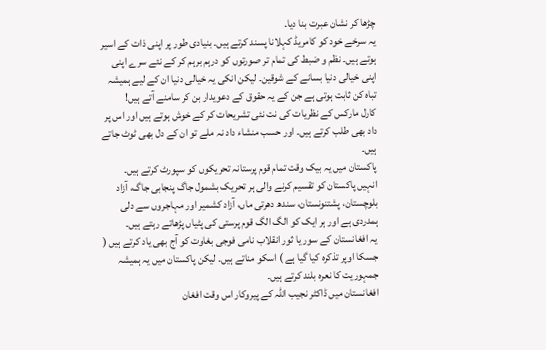چڑھا کر نشان عبرت بنا دیا۔
یہ سرخے خود کو کامریڈ کہلانا پسند کرتے ہیں۔ بنیادی طور پر اپنی ذات کے اسیر ہوتے ہیں۔ نظم و ضبط کی تمام تر صورتوں کو درہم برہم کر کے نئے سرے اپنی اپنی خیالی دنیا بسانے کے شوقین۔ لیکن انکی یہ خیالی دنیا ان کے لیے ہمیشہ تباہ کن ثابت ہوتی ہے جن کے یہ حقوق کے دعویدار بن کر سامنے آتے ہیں!
کارل مارکس کے نظریات کی نت نئی تشریحات کر کے خوش ہوتے ہیں اور اس پر داد بھی طلب کرتے ہیں۔ اور حسب منشاء داد نہ ملے تو ان کے دل بھی ٹوٹ جاتے ہیں۔
پاکستان میں یہ بیک وقت تمام قوم پرستانہ تحریکوں کو سپورٹ کرتے ہیں۔
انہیں پاکستان کو تقسیم کرنے والی ہر تحریک بشمول جاگ پنجابی جاگ، آزاد بلوچستان، پشتنونستان، سندھ دھرتی ماں، آزاد کشمیر اور مہاجروں سے دلی ہمدردی ہے اور ہر ایک کو الگ الگ قوم پرستی کی پٹیاں پڑھاتے رہتے ہیں۔
یہ افغانستان کے سور یا ثور انقلاب نامی فوجی بغاوت کو آج بھی یاد کرتے ہیں ( جسکا اوپر تذکرہ کیا گیا ہے ) اسکو مناتے ہیں۔ لیکن پاکستان میں یہ ہمیشہ جمہوریت کا نعرہ بلند کرتے ہیں۔
افغانستان میں ڈاکٹر نجیب اللہ کے پیروکار اس وقت افغان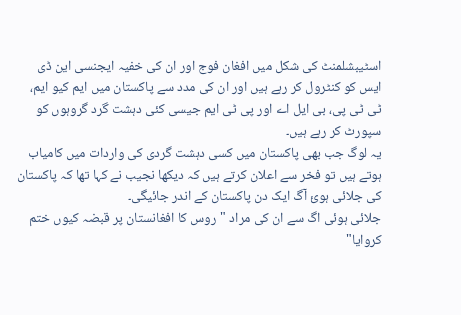اسٹیبشلمنٹ کی شکل میں افغان فوج اور ان کی خفیہ ایجنسی این ڈی ایس کو کنٹرول کر رہے ہیں اور ان کی مدد سے پاکستان میں ایم کیو ایم، ٹی ٹی پی، بی ایل اے اور پی ٹی ایم جیسی کئی دہشت گرد گروہوں کو سپورٹ کر رہے ہیں۔
یہ لوگ جب بھی پاکستان میں کسی دہشت گردی کی واردات میں کامیاب ہوتے ہیں تو فخر سے اعلان کرتے ہیں کہ دیکھا نجیب نے کہا تھا کہ پاکستان کی جلائی ہوئ آگ ایک دن پاکستان کے اندر جائیگی۔
جلائی ہوئی اگ سے ان کی مراد "روس کا افغانستان پر قبضہ کیوں ختم کروایا"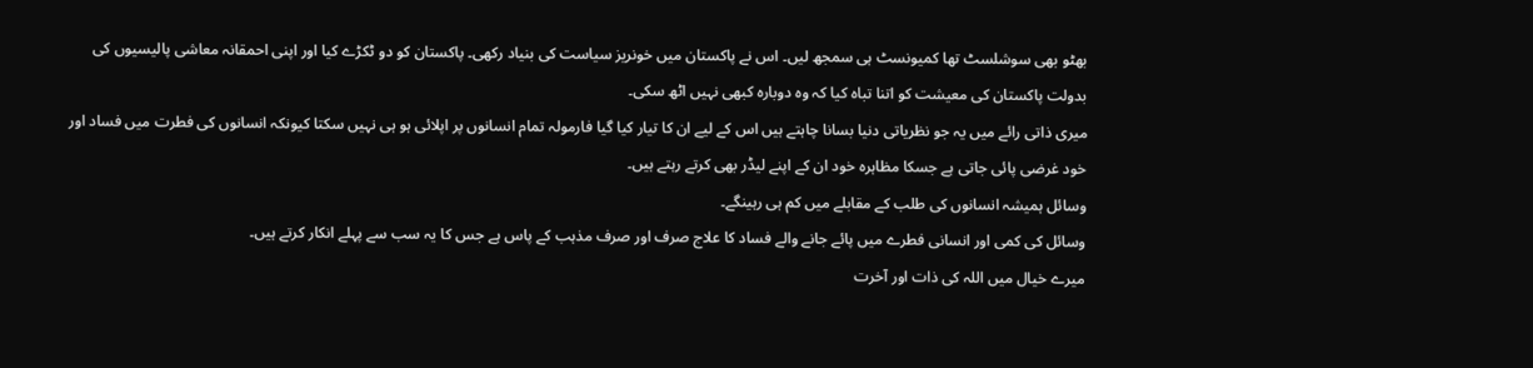بھٹو بھی سوشلسٹ تھا کمیونسٹ ہی سمجھ لیں۔ اس نے پاکستان میں خونریز سیاست کی بنیاد رکھی۔ پاکستان کو دو ٹکڑے کیا اور اپنی احمقانہ معاشی پالیسیوں کی بدولت پاکستان کی معیشت کو اتنا تباہ کیا کہ وہ دوبارہ کبھی نہیں اٹھ سکی۔
میری ذاتی رائے میں یہ جو نظریاتی دنیا بسانا چاہتے ہیں اس کے لیے ان کا تیار کیا گیا فارمولہ تمام انسانوں پر اپلائی ہو ہی نہیں سکتا کیونکہ انسانوں کی فطرت میں فساد اور خود غرضی پائی جاتی ہے جسکا مظاہرہ خود ان کے اپنے لیڈر بھی کرتے رہتے ہیں۔
وسائل ہمیشہ انسانوں کی طلب کے مقابلے میں کم ہی رہینگے۔
وسائل کی کمی اور انسانی فطرے میں پائے جانے والے فساد کا علاج صرف اور صرف مذہب کے پاس ہے جس کا یہ سب سے پہلے انکار کرتے ہیں۔
میرے خیال میں اللہ کی ذات اور آخرت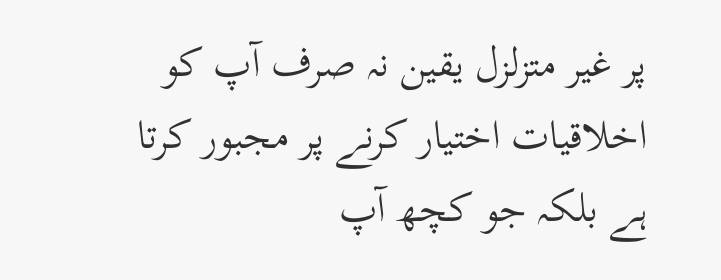پر غیر متزلزل یقین نہ صرف آپ کو اخلاقیات اختیار کرنے پر مجبور کرتا ہے بلکہ جو کچھ آپ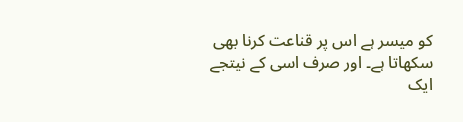کو میسر ہے اس پر قناعت کرنا بھی سکھاتا ہے۔ اور صرف اسی کے نیتجے ایک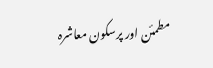مطمئن اور پرسکون معاشرہ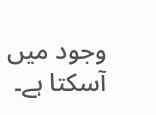وجود میں آسکتا ہے۔